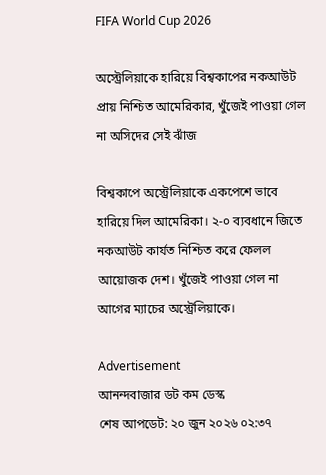FIFA World Cup 2026

অস্ট্রেলিয়াকে হারিয়ে বিশ্বকাপের নকআউট প্রায় নিশ্চিত আমেরিকার, খুঁজেই পাওয়া গেল না অসিদের সেই ঝাঁজ

বিশ্বকাপে অস্ট্রেলিয়াকে একপেশে ভাবে হারিয়ে দিল আমেরিকা। ২-০ ব্যবধানে জিতে নকআউট কার্যত নিশ্চিত করে ফেলল আয়োজক দেশ। খুঁজেই পাওয়া গেল না আগের ম্যাচের অস্ট্রেলিয়াকে।

Advertisement
আনন্দবাজার ডট কম ডেস্ক
শেষ আপডেট: ২০ জুন ২০২৬ ০২:৩৭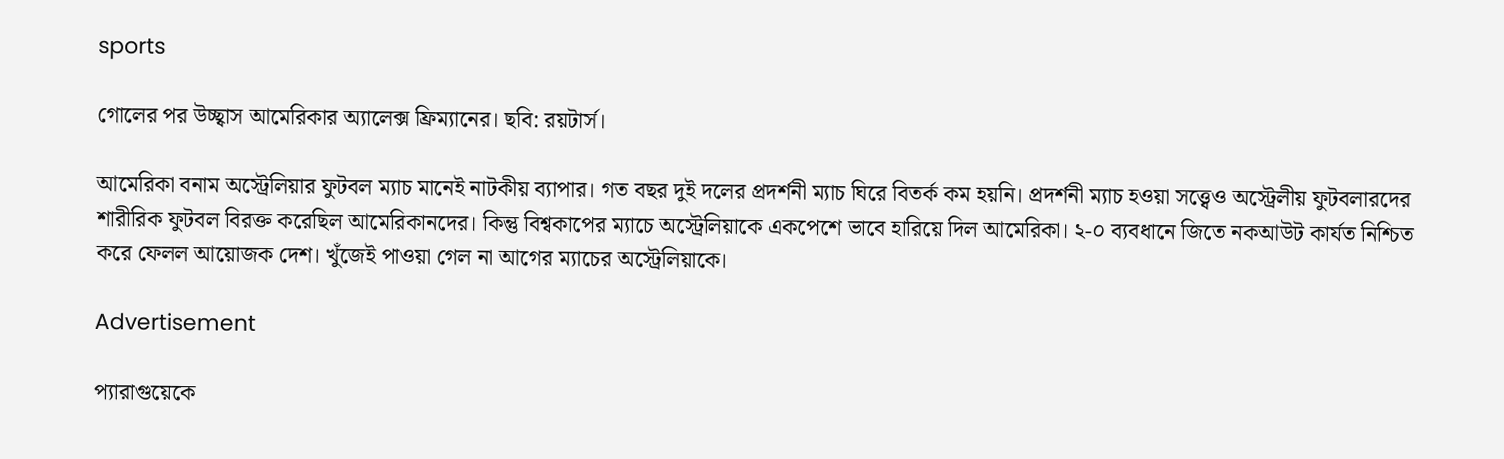sports

গোলের পর উচ্ছ্বাস আমেরিকার অ্যালেক্স ফ্রিম্যানের। ছবি: রয়টার্স।

আমেরিকা বনাম অস্ট্রেলিয়ার ফুটবল ম্যাচ মানেই নাটকীয় ব্যাপার। গত বছর দুই দলের প্রদর্শনী ম্যাচ ঘিরে বিতর্ক কম হয়নি। প্রদর্শনী ম্যাচ হওয়া সত্ত্বেও অস্ট্রেলীয় ফুটবলারদের শারীরিক ফুটবল বিরক্ত করেছিল আমেরিকানদের। কিন্তু বিশ্বকাপের ম্যাচে অস্ট্রেলিয়াকে একপেশে ভাবে হারিয়ে দিল আমেরিকা। ২-০ ব্যবধানে জিতে নকআউট কার্যত নিশ্চিত করে ফেলল আয়োজক দেশ। খুঁজেই পাওয়া গেল না আগের ম্যাচের অস্ট্রেলিয়াকে।

Advertisement

প্যারাগুয়েকে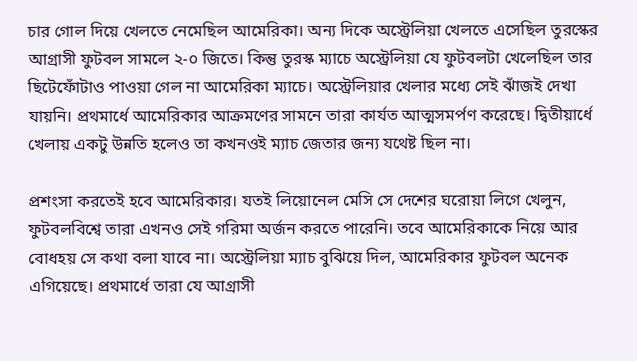চার গোল দিয়ে খেলতে নেমেছিল আমেরিকা। অন্য দিকে অস্ট্রেলিয়া খেলতে এসেছিল তুরস্কের আগ্রাসী ফুটবল সামলে ২-০ জিতে। কিন্তু তুরস্ক ম্যাচে অস্ট্রেলিয়া যে ফুটবলটা খেলেছিল তার ছিটেফোঁটাও পাওয়া গেল না আমেরিকা ম্যাচে। অস্ট্রেলিয়ার খেলার মধ্যে সেই ঝাঁজই দেখা যায়নি। প্রথমার্ধে আমেরিকার আক্রমণের সামনে তারা কার্যত আত্মসমর্পণ করেছে। দ্বিতীয়ার্ধে খেলায় একটু উন্নতি হলেও তা কখনওই ম্যাচ জেতার জন্য যথেষ্ট ছিল না।

প্রশংসা করতেই হবে আমেরিকার। যতই লিয়োনেল মেসি সে দেশের ঘরোয়া লিগে খেলুন, ফুটবলবিশ্বে তারা এখনও সেই গরিমা অর্জন করতে পারেনি। তবে আমেরিকাকে নিয়ে আর বোধহয় সে কথা বলা যাবে না। অস্ট্রেলিয়া ম্যাচ বুঝিয়ে দিল, আমেরিকার ফুটবল অনেক এগিয়েছে। প্রথমার্ধে তারা যে আগ্রাসী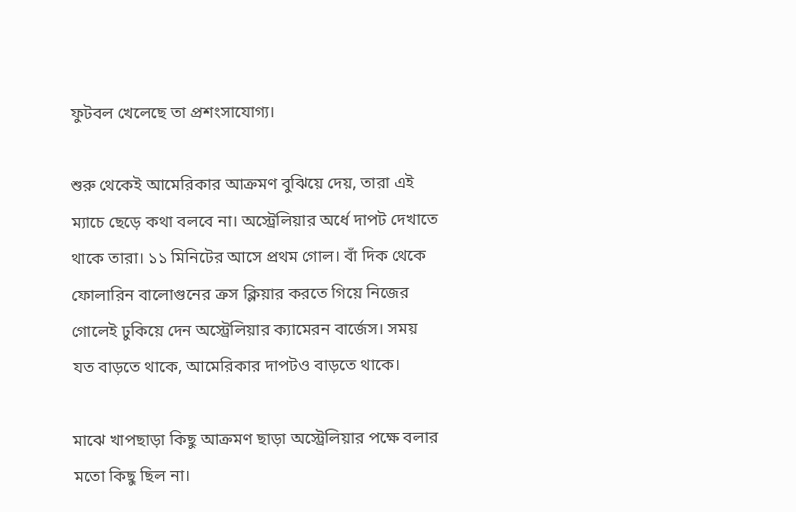ফুটবল খেলেছে তা প্রশংসাযোগ্য।

শুরু থেকেই আমেরিকার আক্রমণ বুঝিয়ে দেয়, তারা এই ম্যাচে ছেড়ে কথা বলবে না। অস্ট্রেলিয়ার অর্ধে দাপট দেখাতে থাকে তারা। ১১ মিনিটের আসে প্রথম গোল। বাঁ দিক থেকে ফোলারিন বালোগুনের ক্রস ক্লিয়ার করতে গিয়ে নিজের গোলেই ঢুকিয়ে দেন অস্ট্রেলিয়ার ক্যামেরন বার্জেস। সময় যত বাড়তে থাকে, আমেরিকার দাপটও বাড়তে থাকে।

মাঝে খাপছাড়া কিছু আক্রমণ ছাড়া অস্ট্রেলিয়ার পক্ষে বলার মতো কিছু ছিল না।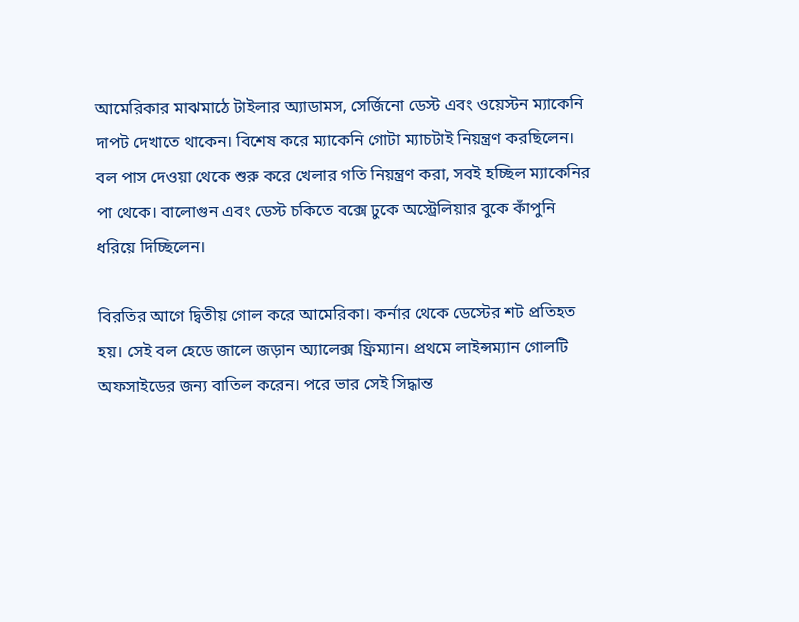আমেরিকার মাঝমাঠে টাইলার অ্যাডামস, সের্জিনো ডেস্ট এবং ওয়েস্টন ম্যাকেনি দাপট দেখাতে থাকেন। বিশেষ করে ম্যাকেনি গোটা ম্যাচটাই নিয়ন্ত্রণ করছিলেন। বল পাস দেওয়া থেকে শুরু করে খেলার গতি নিয়ন্ত্রণ করা, সবই হচ্ছিল ম্যাকেনির পা থেকে। বালোগুন এবং ডেস্ট চকিতে বক্সে ঢুকে অস্ট্রেলিয়ার বুকে কাঁপুনি ধরিয়ে দিচ্ছিলেন।

বিরতির আগে দ্বিতীয় গোল করে আমেরিকা। কর্নার থেকে ডেস্টের শট প্রতিহত হয়। সেই বল হেডে জালে জড়ান অ্যালেক্স ফ্রিম্যান। প্রথমে লাইন্সম্যান গোলটি অফসাইডের জন্য বাতিল করেন। পরে ভার সেই সিদ্ধান্ত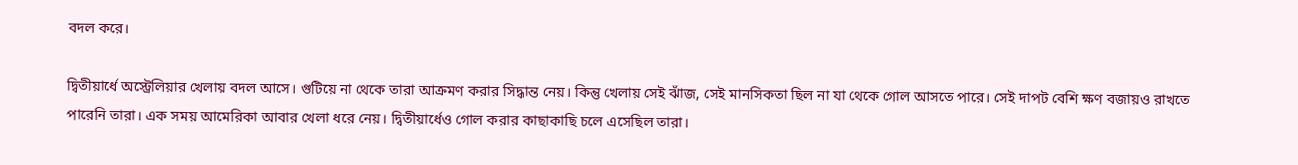বদল করে।

দ্বিতীয়ার্ধে অস্ট্রেলিয়ার খেলায় বদল আসে। গুটিয়ে না থেকে তারা আক্রমণ করার সিদ্ধান্ত নেয়। কিন্তু খেলায় সেই ঝাঁজ, সেই মানসিকতা ছিল না যা থেকে গোল আসতে পারে। সেই দাপট বেশি ক্ষণ বজায়ও রাখতে পারেনি তারা। এক সময় আমেরিকা আবার খেলা ধরে নেয়। দ্বিতীয়ার্ধেও গোল করার কাছাকাছি চলে এসেছিল তারা।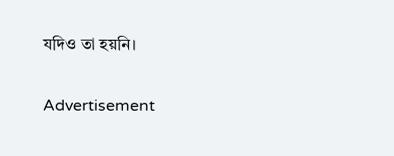যদিও তা হয়নি।

Advertisement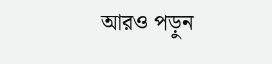আরও পড়ুন